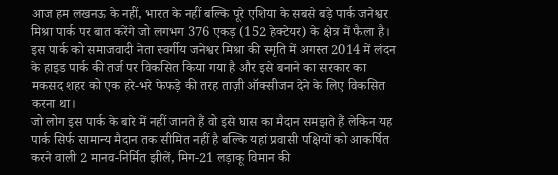आज हम लखनऊ के नहीं, भारत के नहीं बल्कि पूरे एशिया के सबसे बड़े पार्क जनेश्वर मिश्रा पार्क पर बात करेंगे जो लगभग 376 एकड़ (152 हेक्टेयर) के क्षेत्र में फैला है। इस पार्क को समाजवादी नेता स्वर्गीय जनेश्वर मिश्रा की स्मृति में अगस्त 2014 में लंदन के हाइड पार्क की तर्ज पर विकसित किया गया है और इसे बनाने का सरकार का मकसद शहर को एक हरे-भरे फेफड़े की तरह ताज़ी ऑक्सीजन देने के लिए विकसित करना था।
जो लोग इस पार्क के बारे में नहीं जानते हैं वो इसे घास का मैदान समझते हैं लेकिन यह पार्क सिर्फ सामान्य मैदान तक सीमित नहीं है बल्कि यहां प्रवासी पक्षियों को आकर्षित करने वाली 2 मानव-निर्मित झीलें, मिग-21 लड़ाकू विमान की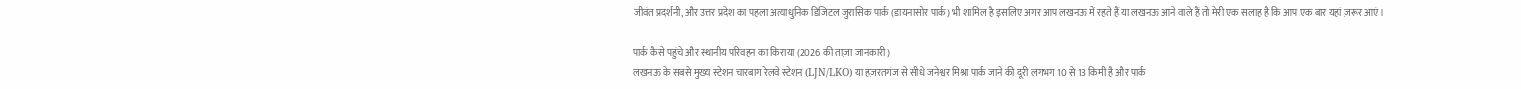जीवंत प्रदर्शनी, और उत्तर प्रदेश का पहला अत्याधुनिक डिजिटल जुरासिक पार्क (डायनासोर पार्क) भी शामिल है इसलिए अगर आप लखनऊ में रहते हैं या लखनऊ आने वाले हैं तो मेरी एक सलाह है कि आप एक बार यहां ज़रूर आएं।

पार्क कैसे पहुंचे और स्थानीय परिवहन का किराया (2026 की ताज़ा जानकारी)
लखनऊ के सबसे मुख्य स्टेशन चारबाग रेलवे स्टेशन (LJN/LKO) या हज़रतगंज से सीधे जनेश्वर मिश्रा पार्क जाने की दूरी लगभग 10 से 13 किमी है और पार्क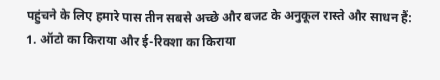पहुंचने के लिए हमारे पास तीन सबसे अच्छे और बजट के अनुकूल रास्ते और साधन हैं:
1. ऑटो का किराया और ई-रिक्शा का किराया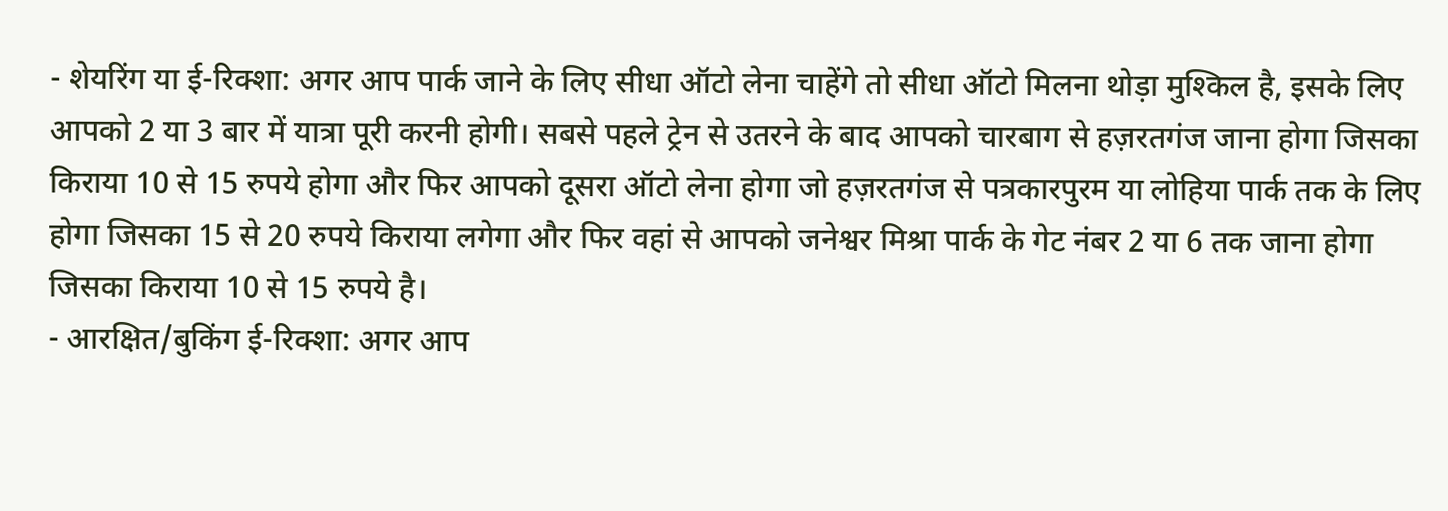- शेयरिंग या ई-रिक्शा: अगर आप पार्क जाने के लिए सीधा ऑटो लेना चाहेंगे तो सीधा ऑटो मिलना थोड़ा मुश्किल है, इसके लिए आपको 2 या 3 बार में यात्रा पूरी करनी होगी। सबसे पहले ट्रेन से उतरने के बाद आपको चारबाग से हज़रतगंज जाना होगा जिसका किराया 10 से 15 रुपये होगा और फिर आपको दूसरा ऑटो लेना होगा जो हज़रतगंज से पत्रकारपुरम या लोहिया पार्क तक के लिए होगा जिसका 15 से 20 रुपये किराया लगेगा और फिर वहां से आपको जनेश्वर मिश्रा पार्क के गेट नंबर 2 या 6 तक जाना होगा जिसका किराया 10 से 15 रुपये है।
- आरक्षित/बुकिंग ई-रिक्शा: अगर आप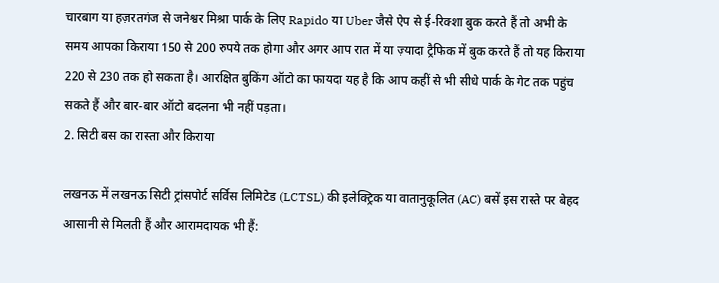चारबाग या हज़रतगंज से जनेश्वर मिश्रा पार्क के लिए Rapido या Uber जैसे ऐप से ई-रिक्शा बुक करते हैं तो अभी के समय आपका किराया 150 से 200 रुपये तक होगा और अगर आप रात में या ज़्यादा ट्रैफिक में बुक करते हैं तो यह किराया 220 से 230 तक हो सकता है। आरक्षित बुकिंग ऑटो का फायदा यह है कि आप कहीं से भी सीधे पार्क के गेट तक पहुंच सकते हैं और बार-बार ऑटो बदलना भी नहीं पड़ता।
2. सिटी बस का रास्ता और किराया

लखनऊ में लखनऊ सिटी ट्रांसपोर्ट सर्विस लिमिटेड (LCTSL) की इलेक्ट्रिक या वातानुकूलित (AC) बसें इस रास्ते पर बेहद आसानी से मिलती हैं और आरामदायक भी हैं: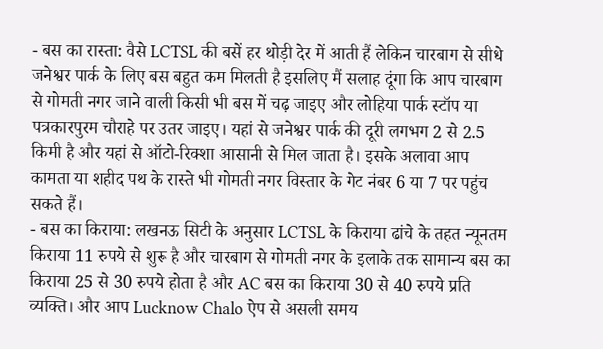- बस का रास्ता: वैसे LCTSL की बसें हर थोड़ी देर में आती हैं लेकिन चारबाग से सीधे जनेश्वर पार्क के लिए बस बहुत कम मिलती है इसलिए मैं सलाह दूंगा कि आप चारबाग से गोमती नगर जाने वाली किसी भी बस में चढ़ जाइए और लोहिया पार्क स्टॉप या पत्रकारपुरम चौराहे पर उतर जाइए। यहां से जनेश्वर पार्क की दूरी लगभग 2 से 2.5 किमी है और यहां से ऑटो-रिक्शा आसानी से मिल जाता है। इसके अलावा आप कामता या शहीद पथ के रास्ते भी गोमती नगर विस्तार के गेट नंबर 6 या 7 पर पहुंच सकते हैं।
- बस का किराया: लखनऊ सिटी के अनुसार LCTSL के किराया ढांचे के तहत न्यूनतम किराया 11 रुपये से शुरू है और चारबाग से गोमती नगर के इलाके तक सामान्य बस का किराया 25 से 30 रुपये होता है और AC बस का किराया 30 से 40 रुपये प्रति व्यक्ति। और आप Lucknow Chalo ऐप से असली समय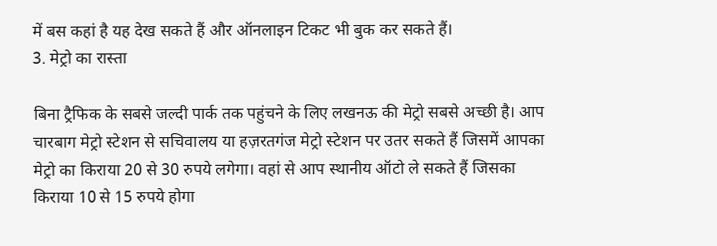में बस कहां है यह देख सकते हैं और ऑनलाइन टिकट भी बुक कर सकते हैं।
3. मेट्रो का रास्ता

बिना ट्रैफिक के सबसे जल्दी पार्क तक पहुंचने के लिए लखनऊ की मेट्रो सबसे अच्छी है। आप चारबाग मेट्रो स्टेशन से सचिवालय या हज़रतगंज मेट्रो स्टेशन पर उतर सकते हैं जिसमें आपका मेट्रो का किराया 20 से 30 रुपये लगेगा। वहां से आप स्थानीय ऑटो ले सकते हैं जिसका किराया 10 से 15 रुपये होगा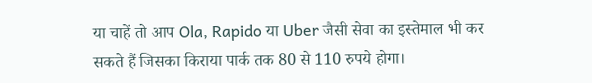या चाहें तो आप Ola, Rapido या Uber जैसी सेवा का इस्तेमाल भी कर सकते हैं जिसका किराया पार्क तक 80 से 110 रुपये होगा।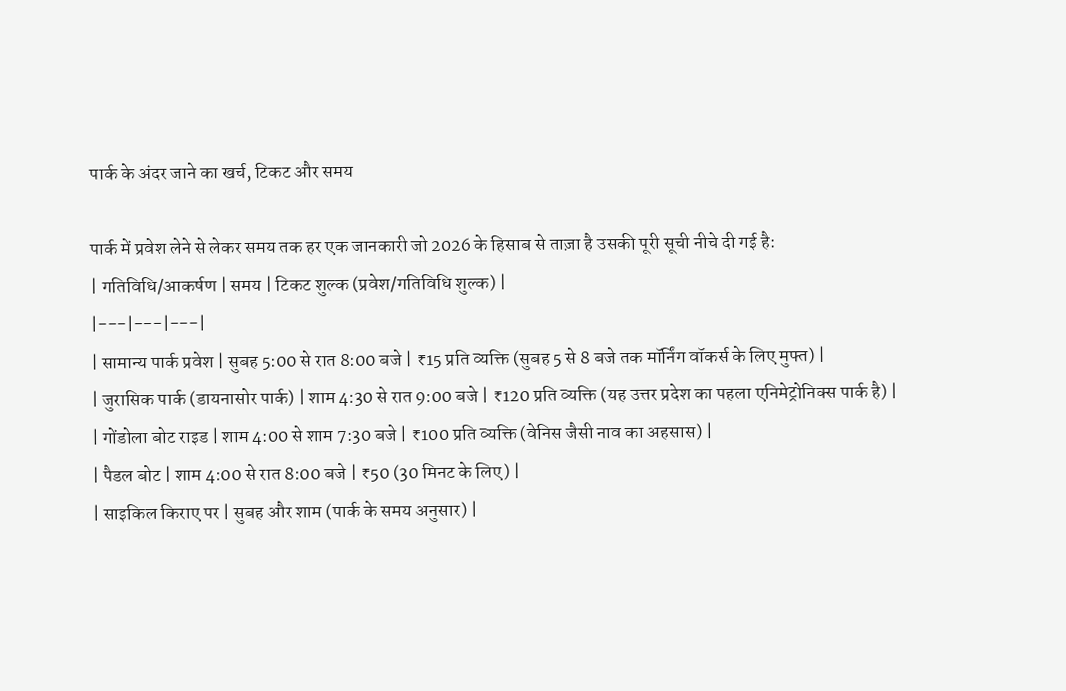पार्क के अंदर जाने का खर्च, टिकट और समय

पार्क में प्रवेश लेने से लेकर समय तक हर एक जानकारी जो 2026 के हिसाब से ताज़ा है उसकी पूरी सूची नीचे दी गई है:
| गतिविधि/आकर्षण | समय | टिकट शुल्क (प्रवेश/गतिविधि शुल्क) |
|---|---|---|
| सामान्य पार्क प्रवेश | सुबह 5:00 से रात 8:00 बजे | ₹15 प्रति व्यक्ति (सुबह 5 से 8 बजे तक मॉर्निंग वॉकर्स के लिए मुफ्त) |
| जुरासिक पार्क (डायनासोर पार्क) | शाम 4:30 से रात 9:00 बजे | ₹120 प्रति व्यक्ति (यह उत्तर प्रदेश का पहला एनिमेट्रोनिक्स पार्क है) |
| गोंडोला बोट राइड | शाम 4:00 से शाम 7:30 बजे | ₹100 प्रति व्यक्ति (वेनिस जैसी नाव का अहसास) |
| पैडल बोट | शाम 4:00 से रात 8:00 बजे | ₹50 (30 मिनट के लिए) |
| साइकिल किराए पर | सुबह और शाम (पार्क के समय अनुसार) |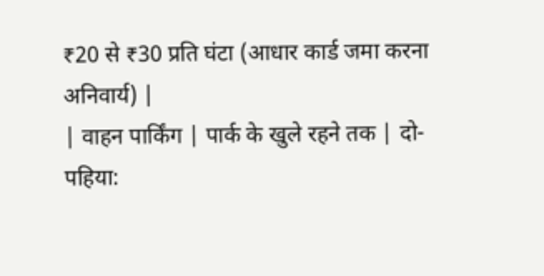₹20 से ₹30 प्रति घंटा (आधार कार्ड जमा करना अनिवार्य) |
| वाहन पार्किंग | पार्क के खुले रहने तक | दो-पहिया: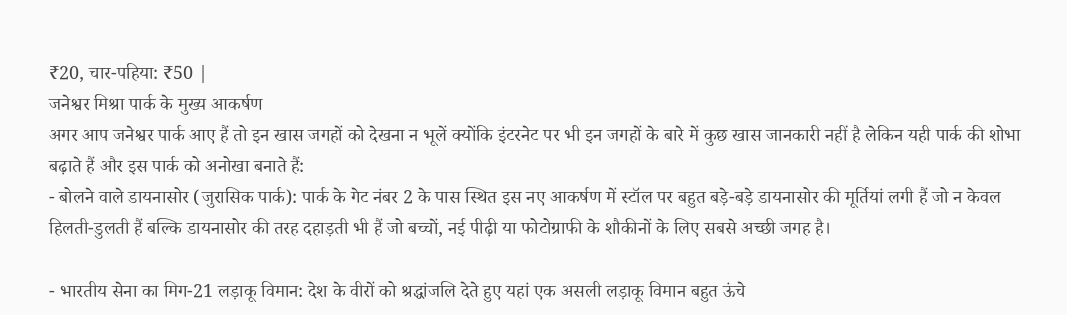₹20, चार-पहिया: ₹50 |
जनेश्वर मिश्रा पार्क के मुख्य आकर्षण
अगर आप जनेश्वर पार्क आए हैं तो इन खास जगहों को देखना न भूलें क्योंकि इंटरनेट पर भी इन जगहों के बारे में कुछ खास जानकारी नहीं है लेकिन यही पार्क की शोभा बढ़ाते हैं और इस पार्क को अनोखा बनाते हैं:
- बोलने वाले डायनासोर (जुरासिक पार्क): पार्क के गेट नंबर 2 के पास स्थित इस नए आकर्षण में स्टॉल पर बहुत बड़े-बड़े डायनासोर की मूर्तियां लगी हैं जो न केवल हिलती-डुलती हैं बल्कि डायनासोर की तरह दहाड़ती भी हैं जो बच्चों, नई पीढ़ी या फोटोग्राफी के शौकीनों के लिए सबसे अच्छी जगह है।

- भारतीय सेना का मिग-21 लड़ाकू विमान: देश के वीरों को श्रद्धांजलि देते हुए यहां एक असली लड़ाकू विमान बहुत ऊंचे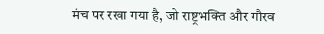मंच पर रखा गया है, जो राष्ट्रभक्ति और गौरव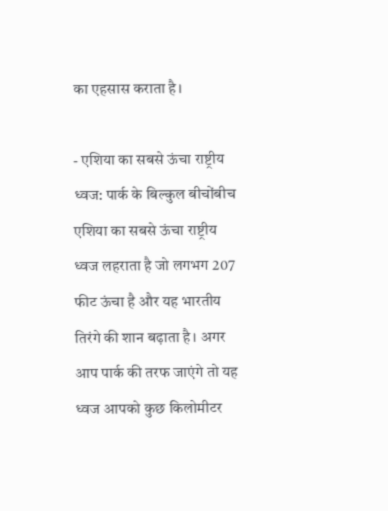का एहसास कराता है।

- एशिया का सबसे ऊंचा राष्ट्रीय ध्वज: पार्क के बिल्कुल बीचोंबीच एशिया का सबसे ऊंचा राष्ट्रीय ध्वज लहराता है जो लगभग 207 फीट ऊंचा है और यह भारतीय तिरंगे की शान बढ़ाता है। अगर आप पार्क की तरफ जाएंगे तो यह ध्वज आपको कुछ किलोमीटर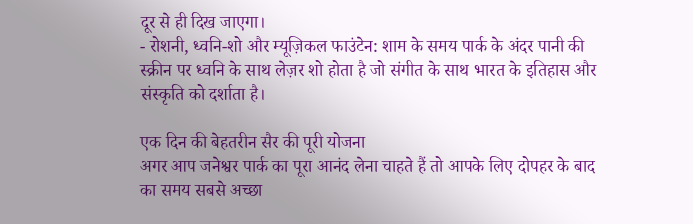दूर से ही दिख जाएगा।
- रोशनी, ध्वनि-शो और म्यूज़िकल फाउंटेन: शाम के समय पार्क के अंदर पानी की स्क्रीन पर ध्वनि के साथ लेज़र शो होता है जो संगीत के साथ भारत के इतिहास और संस्कृति को दर्शाता है।

एक दिन की बेहतरीन सैर की पूरी योजना
अगर आप जनेश्वर पार्क का पूरा आनंद लेना चाहते हैं तो आपके लिए दोपहर के बाद का समय सबसे अच्छा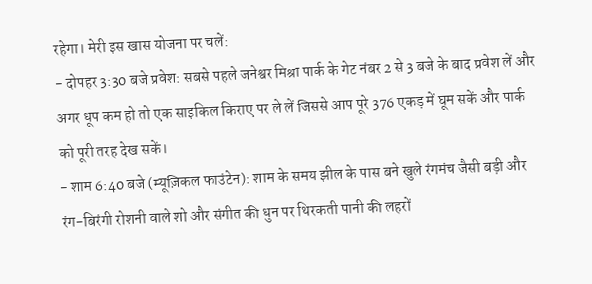रहेगा। मेरी इस खास योजना पर चलें:
- दोपहर 3:30 बजे प्रवेश: सबसे पहले जनेश्वर मिश्रा पार्क के गेट नंबर 2 से 3 बजे के बाद प्रवेश लें और अगर धूप कम हो तो एक साइकिल किराए पर ले लें जिससे आप पूरे 376 एकड़ में घूम सकें और पार्क को पूरी तरह देख सकें।
- शाम 6:40 बजे (म्यूज़िकल फाउंटेन): शाम के समय झील के पास बने खुले रंगमंच जैसी बड़ी और रंग-बिरंगी रोशनी वाले शो और संगीत की धुन पर थिरकती पानी की लहरों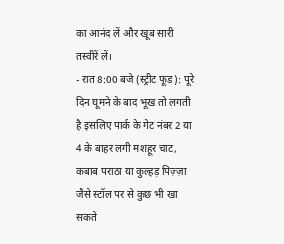का आनंद लें और खूब सारी तस्वीरें लें।
- रात 8:00 बजे (स्ट्रीट फूड): पूरे दिन घूमने के बाद भूख तो लगती है इसलिए पार्क के गेट नंबर 2 या 4 के बाहर लगी मशहूर चाट, कबाब पराठा या कुल्हड़ पिज़्ज़ा जैसे स्टॉल पर से कुछ भी खा सकते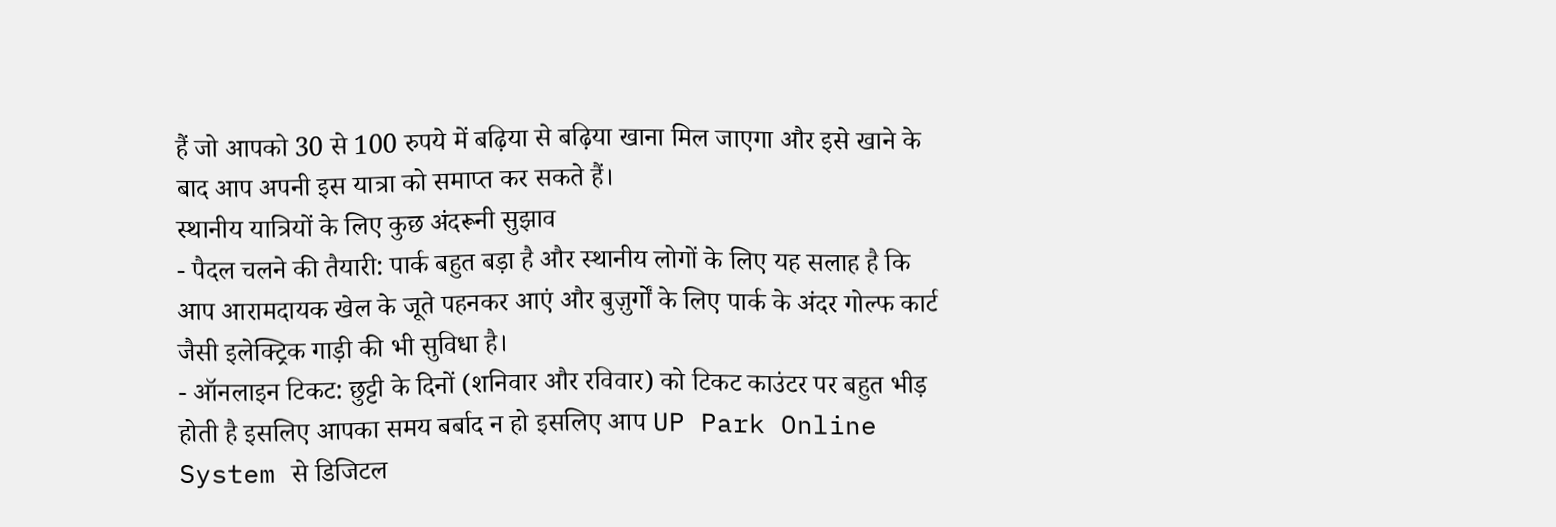हैं जो आपको 30 से 100 रुपये में बढ़िया से बढ़िया खाना मिल जाएगा और इसे खाने के बाद आप अपनी इस यात्रा को समाप्त कर सकते हैं।
स्थानीय यात्रियों के लिए कुछ अंदरूनी सुझाव
- पैदल चलने की तैयारी: पार्क बहुत बड़ा है और स्थानीय लोगों के लिए यह सलाह है कि आप आरामदायक खेल के जूते पहनकर आएं और बुज़ुर्गों के लिए पार्क के अंदर गोल्फ कार्ट जैसी इलेक्ट्रिक गाड़ी की भी सुविधा है।
- ऑनलाइन टिकट: छुट्टी के दिनों (शनिवार और रविवार) को टिकट काउंटर पर बहुत भीड़ होती है इसलिए आपका समय बर्बाद न हो इसलिए आप UP Park Online System से डिजिटल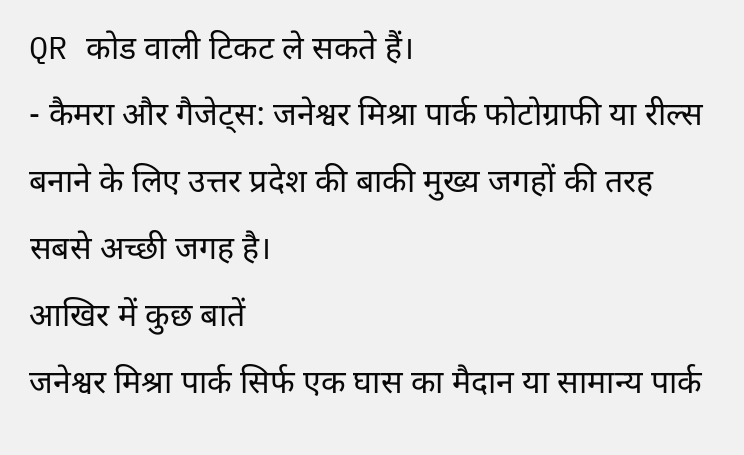QR कोड वाली टिकट ले सकते हैं।
- कैमरा और गैजेट्स: जनेश्वर मिश्रा पार्क फोटोग्राफी या रील्स बनाने के लिए उत्तर प्रदेश की बाकी मुख्य जगहों की तरह सबसे अच्छी जगह है।
आखिर में कुछ बातें
जनेश्वर मिश्रा पार्क सिर्फ एक घास का मैदान या सामान्य पार्क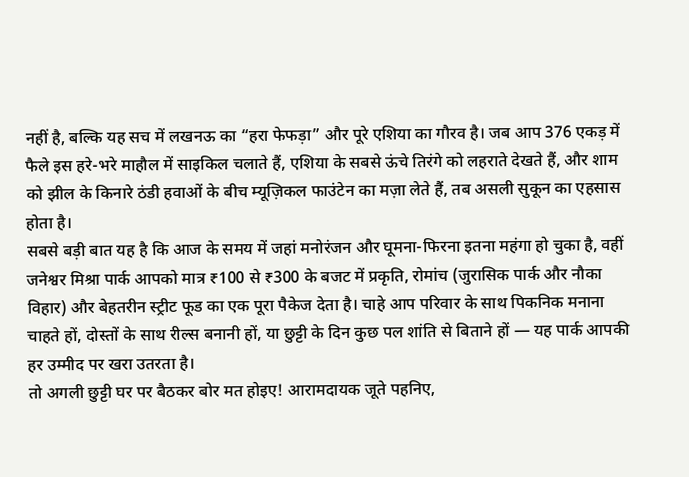नहीं है, बल्कि यह सच में लखनऊ का “हरा फेफड़ा” और पूरे एशिया का गौरव है। जब आप 376 एकड़ में फैले इस हरे-भरे माहौल में साइकिल चलाते हैं, एशिया के सबसे ऊंचे तिरंगे को लहराते देखते हैं, और शाम को झील के किनारे ठंडी हवाओं के बीच म्यूज़िकल फाउंटेन का मज़ा लेते हैं, तब असली सुकून का एहसास होता है।
सबसे बड़ी बात यह है कि आज के समय में जहां मनोरंजन और घूमना-फिरना इतना महंगा हो चुका है, वहीं जनेश्वर मिश्रा पार्क आपको मात्र ₹100 से ₹300 के बजट में प्रकृति, रोमांच (जुरासिक पार्क और नौका विहार) और बेहतरीन स्ट्रीट फूड का एक पूरा पैकेज देता है। चाहे आप परिवार के साथ पिकनिक मनाना चाहते हों, दोस्तों के साथ रील्स बनानी हों, या छुट्टी के दिन कुछ पल शांति से बिताने हों — यह पार्क आपकी हर उम्मीद पर खरा उतरता है।
तो अगली छुट्टी घर पर बैठकर बोर मत होइए! आरामदायक जूते पहनिए,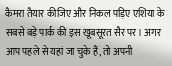कैमरा तैयार कीजिए और निकल पड़िए एशिया के सबसे बड़े पार्क की इस खूबसूरत सैर पर। अगर आप पहले से यहां जा चुके हैं, तो अपनी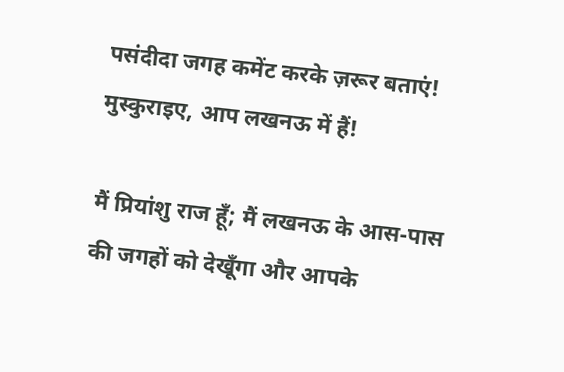पसंदीदा जगह कमेंट करके ज़रूर बताएं!
मुस्कुराइए, आप लखनऊ में हैं!

मैं प्रियांशु राज हूँ; मैं लखनऊ के आस-पास की जगहों को देखूँगा और आपके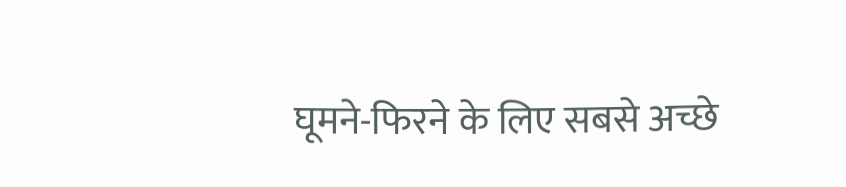घूमने-फिरने के लिए सबसे अच्छे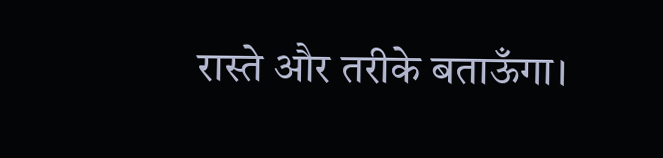रास्ते और तरीके बताऊँगा।